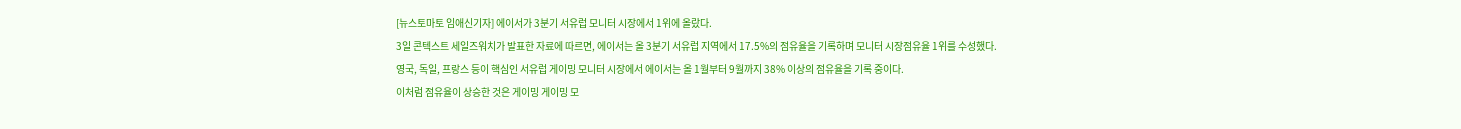[뉴스토마토 임애신기자] 에이서가 3분기 서유럽 모니터 시장에서 1위에 올랐다.
3일 콘텍스트 세일즈워치가 발표한 자료에 따르면, 에이서는 올 3분기 서유럽 지역에서 17.5%의 점유율을 기록하며 모니터 시장점유율 1위를 수성했다.
영국, 독일, 프랑스 등이 핵심인 서유럽 게이밍 모니터 시장에서 에이서는 올 1월부터 9월까지 38% 이상의 점유율을 기록 중이다.
이처럼 점유율이 상승한 것은 게이밍 게이밍 모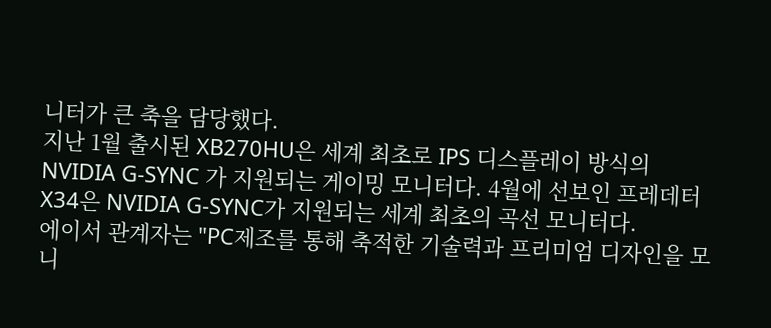니터가 큰 축을 담당했다.
지난 1월 출시된 XB270HU은 세계 최초로 IPS 디스플레이 방식의 NVIDIA G-SYNC 가 지원되는 게이밍 모니터다. 4월에 선보인 프레데터 X34은 NVIDIA G-SYNC가 지원되는 세계 최초의 곡선 모니터다.
에이서 관계자는 "PC제조를 통해 축적한 기술력과 프리미엄 디자인을 모니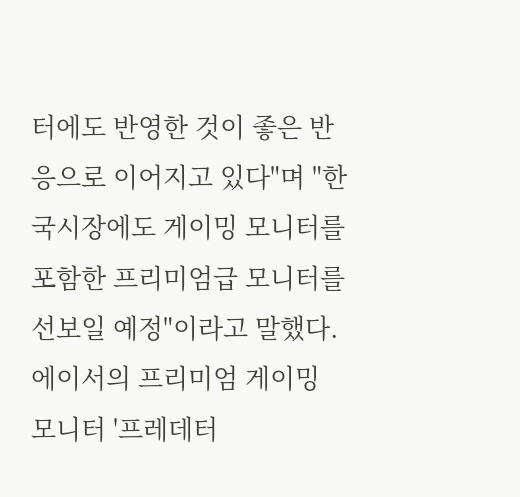터에도 반영한 것이 좋은 반응으로 이어지고 있다"며 "한국시장에도 게이밍 모니터를 포함한 프리미엄급 모니터를 선보일 예정"이라고 말했다.
에이서의 프리미엄 게이밍 모니터 '프레데터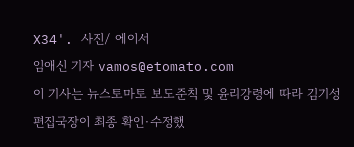X34'. 사진/ 에이서
임애신 기자 vamos@etomato.com
이 기사는 뉴스토마토 보도준칙 및 윤리강령에 따라 김기성 편집국장이 최종 확인·수정했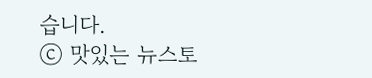습니다.
ⓒ 맛있는 뉴스토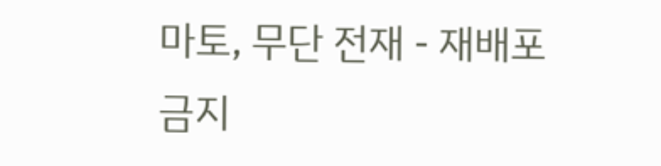마토, 무단 전재 - 재배포 금지